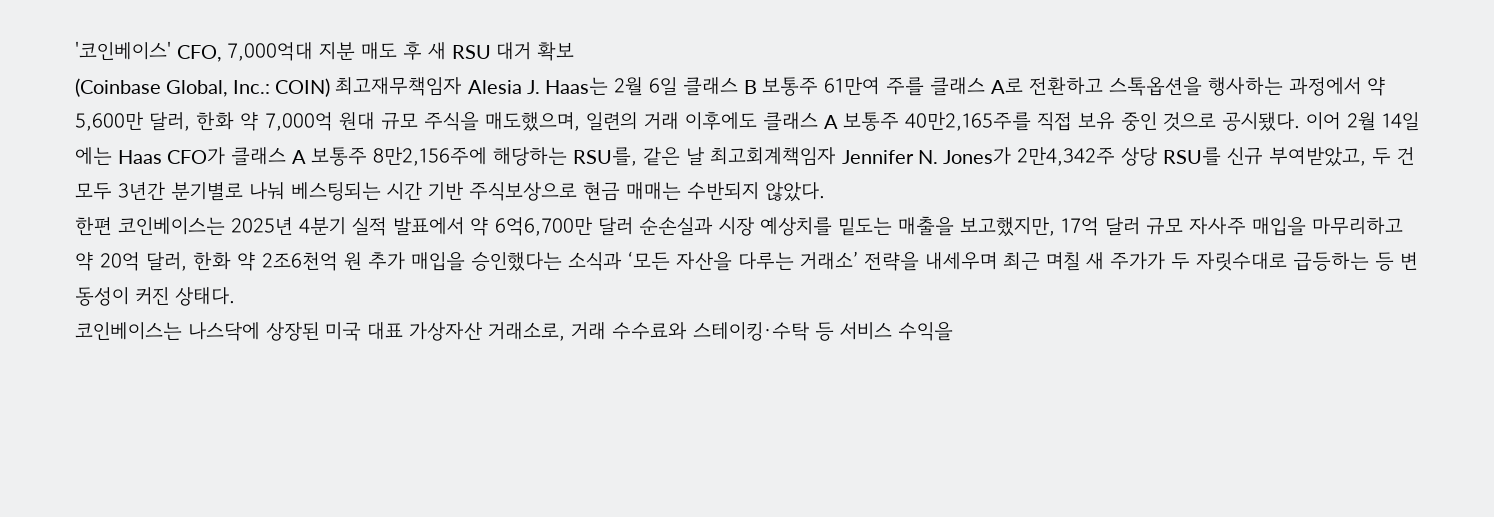'코인베이스' CFO, 7,000억대 지분 매도 후 새 RSU 대거 확보
(Coinbase Global, Inc.: COIN) 최고재무책임자 Alesia J. Haas는 2월 6일 클래스 B 보통주 61만여 주를 클래스 A로 전환하고 스톡옵션을 행사하는 과정에서 약 5,600만 달러, 한화 약 7,000억 원대 규모 주식을 매도했으며, 일련의 거래 이후에도 클래스 A 보통주 40만2,165주를 직접 보유 중인 것으로 공시됐다. 이어 2월 14일에는 Haas CFO가 클래스 A 보통주 8만2,156주에 해당하는 RSU를, 같은 날 최고회계책임자 Jennifer N. Jones가 2만4,342주 상당 RSU를 신규 부여받았고, 두 건 모두 3년간 분기별로 나눠 베스팅되는 시간 기반 주식보상으로 현금 매매는 수반되지 않았다.
한편 코인베이스는 2025년 4분기 실적 발표에서 약 6억6,700만 달러 순손실과 시장 예상치를 밑도는 매출을 보고했지만, 17억 달러 규모 자사주 매입을 마무리하고 약 20억 달러, 한화 약 2조6천억 원 추가 매입을 승인했다는 소식과 ‘모든 자산을 다루는 거래소’ 전략을 내세우며 최근 며칠 새 주가가 두 자릿수대로 급등하는 등 변동성이 커진 상태다.
코인베이스는 나스닥에 상장된 미국 대표 가상자산 거래소로, 거래 수수료와 스테이킹·수탁 등 서비스 수익을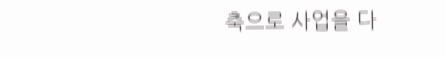축으로 사업을 다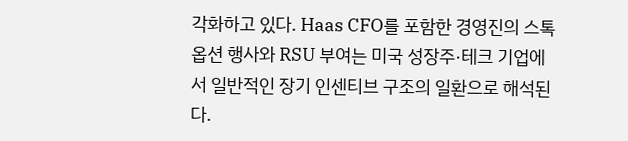각화하고 있다. Haas CFO를 포함한 경영진의 스톡옵션 행사와 RSU 부여는 미국 성장주·테크 기업에서 일반적인 장기 인센티브 구조의 일환으로 해석된다.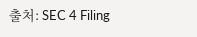출처: SEC 4 Filing